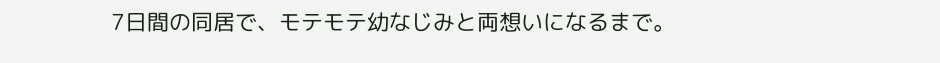7日間の同居で、モテモテ幼なじみと両想いになるまで。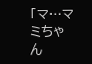「マ…マミちゃん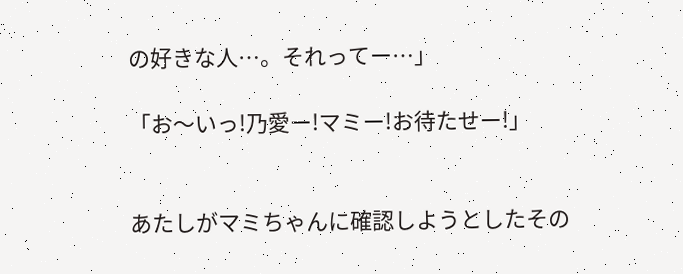の好きな人…。それってー…」

「お〜いっ!乃愛ー!マミー!お待たせー!」


あたしがマミちゃんに確認しようとしたその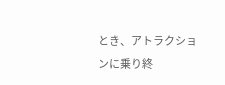とき、アトラクションに乗り終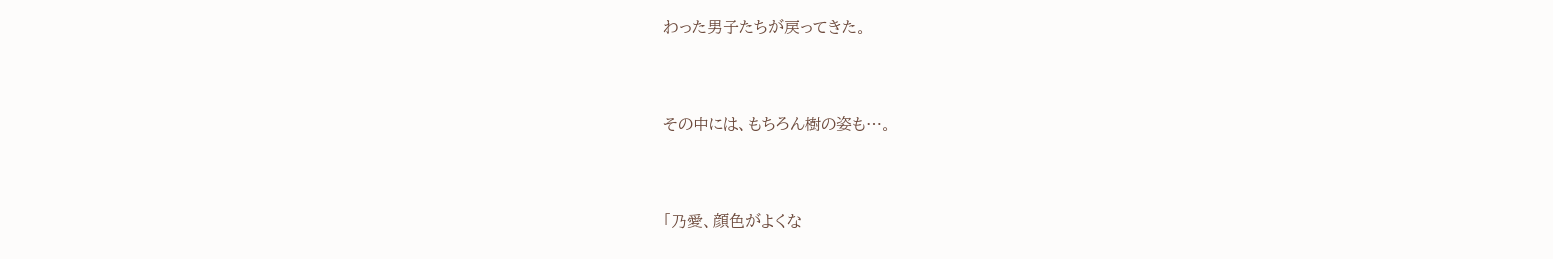わった男子たちが戻ってきた。


その中には、もちろん樹の姿も…。


「乃愛、顔色がよくな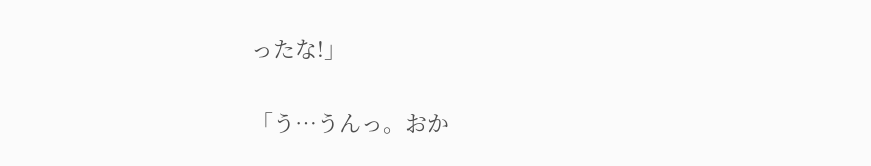ったな!」

「う…うんっ。おか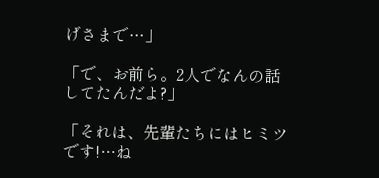げさまで…」

「で、お前ら。2人でなんの話してたんだよ?」

「それは、先輩たちにはヒミツです!…ね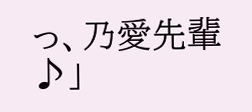っ、乃愛先輩♪」